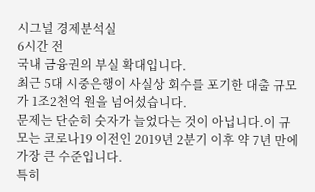시그널 경제분석실
6시간 전
국내 금융권의 부실 확대입니다.
최근 5대 시중은행이 사실상 회수를 포기한 대출 규모가 1조2천억 원을 넘어섰습니다.
문제는 단순히 숫자가 늘었다는 것이 아닙니다.이 규모는 코로나19 이전인 2019년 2분기 이후 약 7년 만에 가장 큰 수준입니다.
특히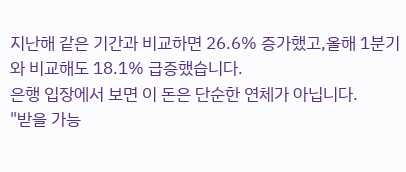지난해 같은 기간과 비교하면 26.6% 증가했고,올해 1분기와 비교해도 18.1% 급증했습니다.
은행 입장에서 보면 이 돈은 단순한 연체가 아닙니다.
"받을 가능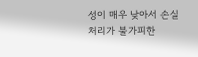성이 매우 낮아서 손실 처리가 불가피한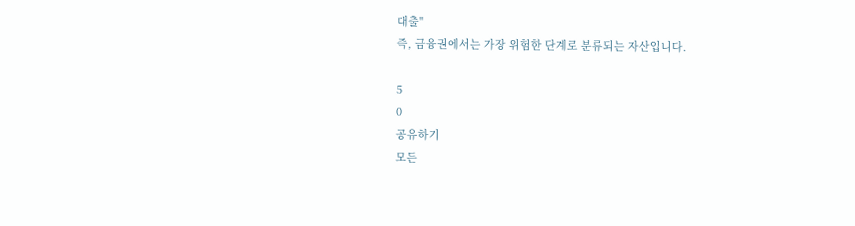대출"
즉, 금융권에서는 가장 위험한 단계로 분류되는 자산입니다.

5
0
공유하기
모든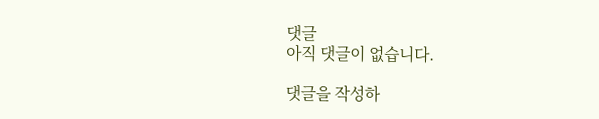댓글
아직 댓글이 없습니다.

댓글을 작성하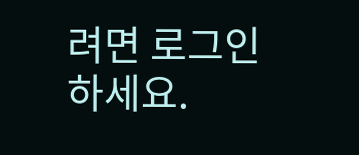려면 로그인하세요.